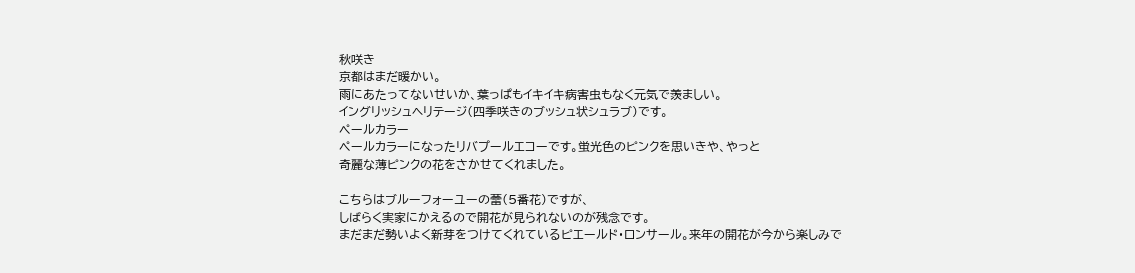秋咲き
京都はまだ暖かい。
雨にあたってないせいか、葉っぱもイキイキ病害虫もなく元気で羨ましい。
イングリッシュヘリテージ(四季咲きのブッシュ状シュラブ)です。
ペールカラー
ペールカラーになったリバプールエコーです。蛍光色のピンクを思いきや、やっと
奇麗な薄ピンクの花をさかせてくれました。

こちらはブルーフォーユーの蕾(5番花)ですが、
しばらく実家にかえるので開花が見られないのが残念です。
まだまだ勢いよく新芽をつけてくれているピエールド・ロンサール。来年の開花が今から楽しみで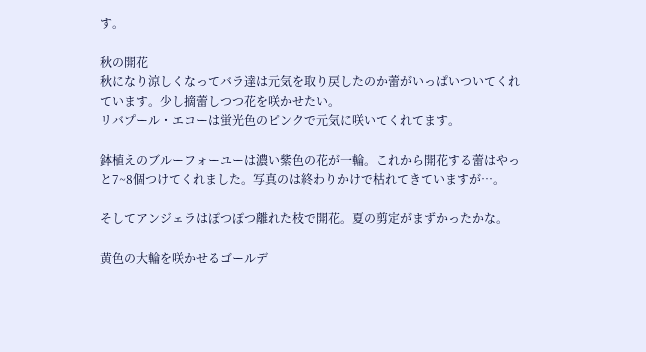す。

秋の開花
秋になり涼しくなってバラ達は元気を取り戻したのか蕾がいっぱいついてくれています。少し摘蕾しつつ花を咲かせたい。
リバプール・エコーは蛍光色のピンクで元気に咲いてくれてます。

鉢植えのブルーフォーユーは濃い紫色の花が一輪。これから開花する蕾はやっと7~8個つけてくれました。写真のは終わりかけで枯れてきていますが…。

そしてアンジェラはぽつぽつ離れた枝で開花。夏の剪定がまずかったかな。

黄色の大輪を咲かせるゴールデ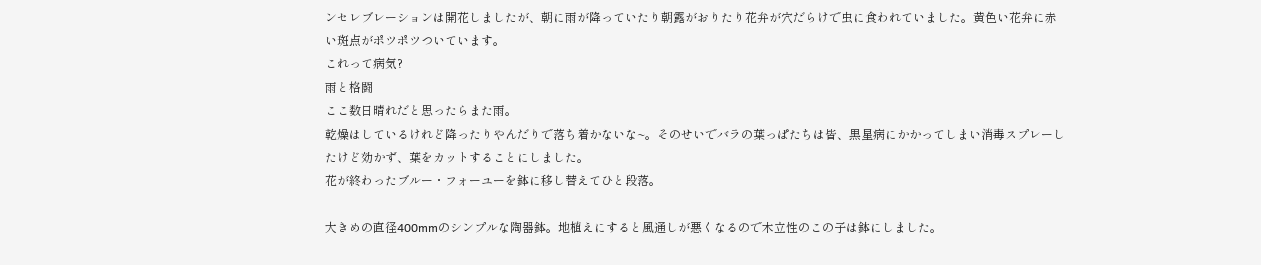ンセレブレーションは開花しましたが、朝に雨が降っていたり朝露がおりたり花弁が穴だらけで虫に食われていました。黄色い花弁に赤い斑点がポツポツついています。
これって病気?
雨と格闘
ここ数日晴れだと思ったらまた雨。
乾燥はしているけれど降ったりやんだりで落ち着かないな~。そのせいでバラの葉っぱたちは皆、黒星病にかかってしまい消毒スプレーしたけど効かず、葉をカットすることにしました。
花が終わったブルー・フォーユーを鉢に移し替えてひと段落。

大きめの直径400mmのシンプルな陶器鉢。地植えにすると風通しが悪くなるので木立性のこの子は鉢にしました。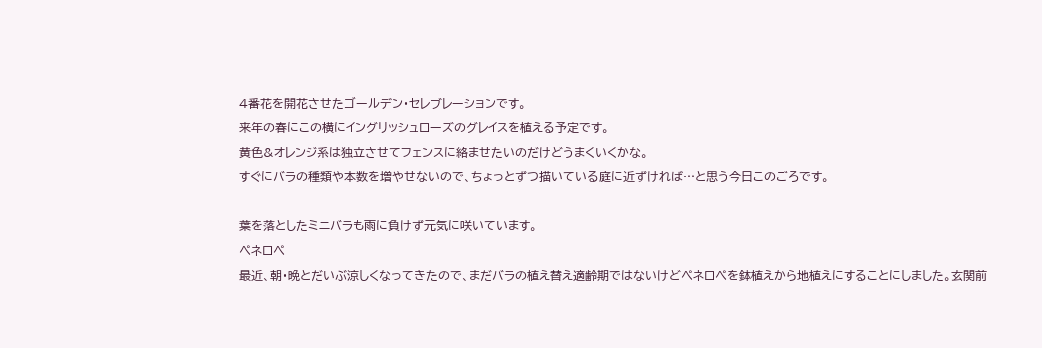4番花を開花させたゴールデン・セレブレーションです。
来年の春にこの横にイングリッシュローズのグレイスを植える予定です。
黄色&オレンジ系は独立させてフェンスに絡ませたいのだけどうまくいくかな。
すぐにバラの種類や本数を増やせないので、ちょっとずつ描いている庭に近ずければ…と思う今日このごろです。

葉を落としたミニバラも雨に負けず元気に咲いています。
ぺネロぺ
最近、朝・晩とだいぶ涼しくなってきたので、まだバラの植え替え適齢期ではないけどぺネロぺを鉢植えから地植えにすることにしました。玄関前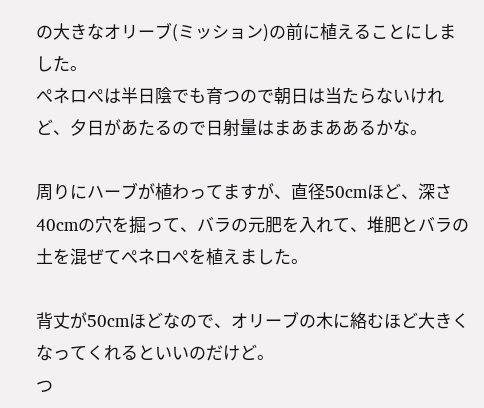の大きなオリーブ(ミッション)の前に植えることにしました。
ぺネロぺは半日陰でも育つので朝日は当たらないけれど、夕日があたるので日射量はまあまああるかな。

周りにハーブが植わってますが、直径50cmほど、深さ40cmの穴を掘って、バラの元肥を入れて、堆肥とバラの土を混ぜてぺネロぺを植えました。

背丈が50cmほどなので、オリーブの木に絡むほど大きくなってくれるといいのだけど。
つ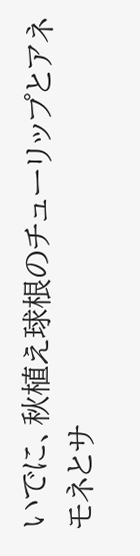いでに、秋植え球根のチューリップとアネモネとサ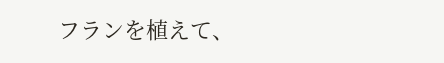フランを植えて、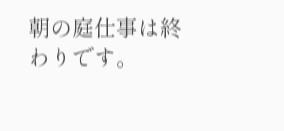朝の庭仕事は終わりです。